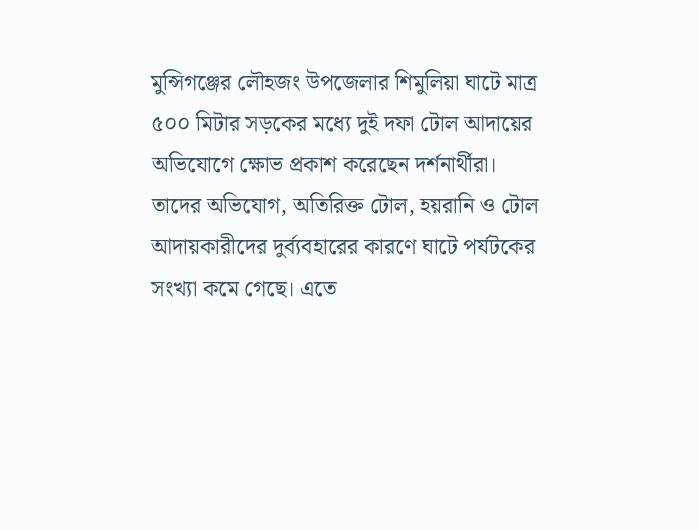মুন্সিগঞ্জের লৌহজং উপজেলার শিমুলিয়া ঘাটে মাত্র ৫০০ মিটার সড়কের মধ্যে দুই দফা টোল আদায়ের অভিযোগে ক্ষোভ প্রকাশ করেছেন দর্শনার্থীরা। তাদের অভিযোগ, অতিরিক্ত টোল, হয়রানি ও টোল আদায়কারীদের দুর্ব্যবহারের কারণে ঘাটে পর্যটকের সংখ্যা কমে গেছে। এতে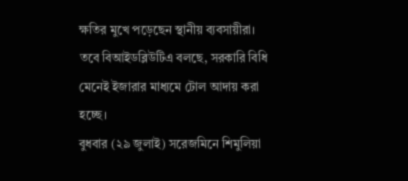ক্ষতির মুখে পড়েছেন স্থানীয় ব্যবসায়ীরা। তবে বিআইডব্লিউটিএ বলছে, সরকারি বিধি মেনেই ইজারার মাধ্যমে টোল আদায় করা হচ্ছে।
বুধবার (২৯ জুলাই) সরেজমিনে শিমুলিয়া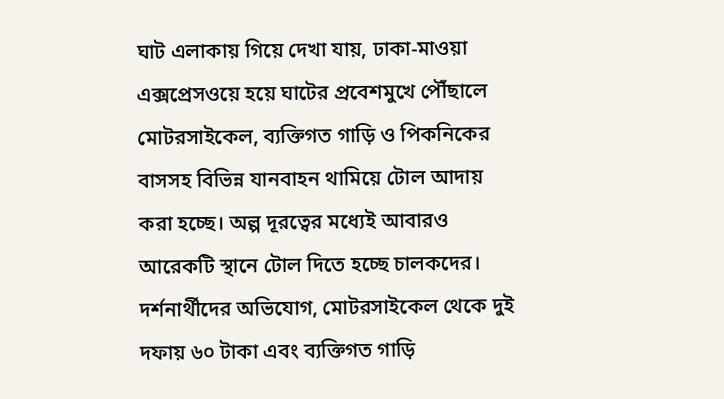ঘাট এলাকায় গিয়ে দেখা যায়, ঢাকা-মাওয়া এক্সপ্রেসওয়ে হয়ে ঘাটের প্রবেশমুখে পৌঁছালে মোটরসাইকেল, ব্যক্তিগত গাড়ি ও পিকনিকের বাসসহ বিভিন্ন যানবাহন থামিয়ে টোল আদায় করা হচ্ছে। অল্প দূরত্বের মধ্যেই আবারও আরেকটি স্থানে টোল দিতে হচ্ছে চালকদের।
দর্শনার্থীদের অভিযোগ, মোটরসাইকেল থেকে দুই দফায় ৬০ টাকা এবং ব্যক্তিগত গাড়ি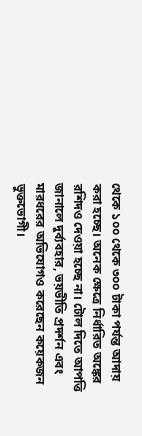থেকে ১০০ থেকে ৩০০ টাকা পর্যন্ত আদায় করা হচ্ছে। অনেক ক্ষেত্রে নির্ধারিত অঙ্কের রশিদও দেওয়া হচ্ছে না। টোল দিতে আপত্তি জানালে দুর্ব্যবহার, ভয়ভীতি প্রদর্শন এবং মারধরের অভিযোগও করেছেন কয়েকজন ভুক্তভোগী।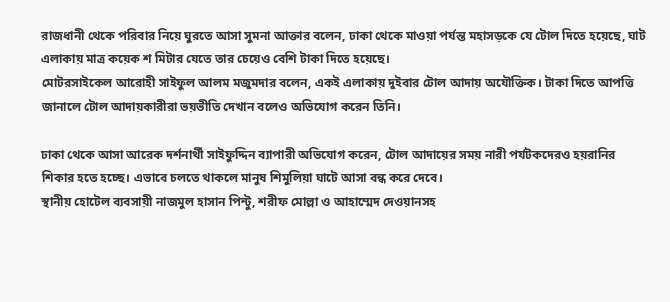রাজধানী থেকে পরিবার নিয়ে ঘুরতে আসা সুমনা আক্তার বলেন, ঢাকা থেকে মাওয়া পর্যন্ত মহাসড়কে যে টোল দিতে হয়েছে, ঘাট এলাকায় মাত্র কয়েক শ মিটার যেতে তার চেয়েও বেশি টাকা দিতে হয়েছে।
মোটরসাইকেল আরোহী সাইফুল আলম মজুমদার বলেন, একই এলাকায় দুইবার টোল আদায় অযৌক্তিক। টাকা দিতে আপত্তি জানালে টোল আদায়কারীরা ভয়ভীতি দেখান বলেও অভিযোগ করেন তিনি।

ঢাকা থেকে আসা আরেক দর্শনার্থী সাইফুদ্দিন ব্যাপারী অভিযোগ করেন, টোল আদায়ের সময় নারী পর্যটকদেরও হয়রানির শিকার হতে হচ্ছে। এভাবে চলতে থাকলে মানুষ শিমুলিয়া ঘাটে আসা বন্ধ করে দেবে।
স্থানীয় হোটেল ব্যবসায়ী নাজমুল হাসান পিন্টু, শরীফ মোল্লা ও আহাম্মেদ দেওয়ানসহ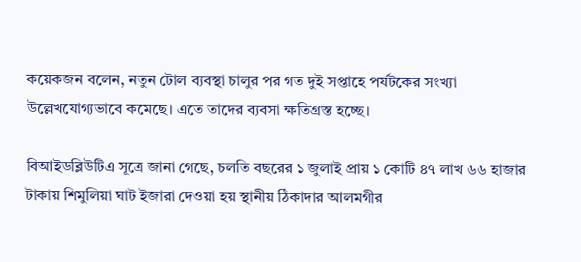কয়েকজন বলেন, নতুন টোল ব্যবস্থা চালুর পর গত দুই সপ্তাহে পর্যটকের সংখ্যা উল্লেখযোগ্যভাবে কমেছে। এতে তাদের ব্যবসা ক্ষতিগ্রস্ত হচ্ছে।

বিআইডব্লিউটিএ সূত্রে জানা গেছে, চলতি বছরের ১ জুলাই প্রায় ১ কোটি ৪৭ লাখ ৬৬ হাজার টাকায় শিমুলিয়া ঘাট ইজারা দেওয়া হয় স্থানীয় ঠিকাদার আলমগীর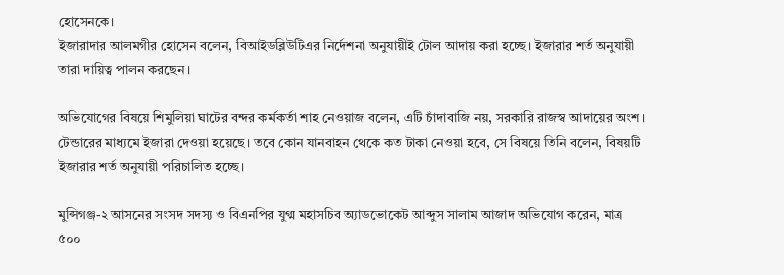হোসেনকে।
ইজারাদার আলমগীর হোসেন বলেন, বিআইডব্লিউটিএর নির্দেশনা অনুযায়ীই টোল আদায় করা হচ্ছে। ইজারার শর্ত অনুযায়ী তারা দায়িত্ব পালন করছেন।

অভিযোগের বিষয়ে শিমুলিয়া ঘাটের বন্দর কর্মকর্তা শাহ নেওয়াজ বলেন, এটি চাঁদাবাজি নয়, সরকারি রাজস্ব আদায়ের অংশ। টেন্ডারের মাধ্যমে ইজারা দেওয়া হয়েছে। তবে কোন যানবাহন থেকে কত টাকা নেওয়া হবে, সে বিষয়ে তিনি বলেন, বিষয়টি ইজারার শর্ত অনুযায়ী পরিচালিত হচ্ছে।

মুন্সিগঞ্জ-২ আসনের সংসদ সদস্য ও বিএনপির যুগ্ম মহাসচিব অ্যাডভোকেট আব্দুস সালাম আজাদ অভিযোগ করেন, মাত্র ৫০০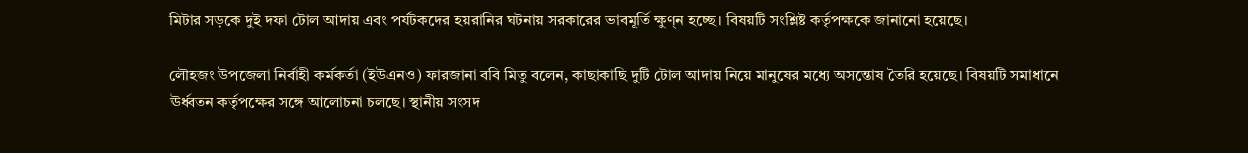মিটার সড়কে দুই দফা টোল আদায় এবং পর্যটকদের হয়রানির ঘটনায় সরকারের ভাবমূর্তি ক্ষুণ্ন হচ্ছে। বিষয়টি সংশ্লিষ্ট কর্তৃপক্ষকে জানানো হয়েছে।

লৌহজং উপজেলা নির্বাহী কর্মকর্তা (ইউএনও) ফারজানা ববি মিতু বলেন, কাছাকাছি দুটি টোল আদায় নিয়ে মানুষের মধ্যে অসন্তোষ তৈরি হয়েছে। বিষয়টি সমাধানে ঊর্ধ্বতন কর্তৃপক্ষের সঙ্গে আলোচনা চলছে। স্থানীয় সংসদ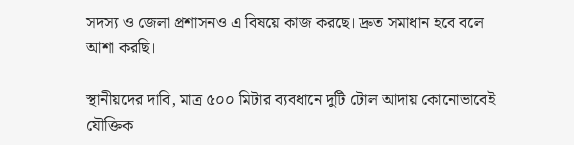সদস্য ও জেলা প্রশাসনও এ বিষয়ে কাজ করছে। দ্রুত সমাধান হবে বলে আশা করছি।

স্থানীয়দের দাবি, মাত্র ৫০০ মিটার ব্যবধানে দুটি টোল আদায় কোনোভাবেই যৌক্তিক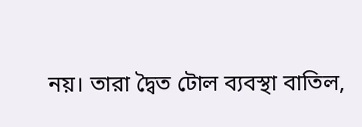নয়। তারা দ্বৈত টোল ব্যবস্থা বাতিল,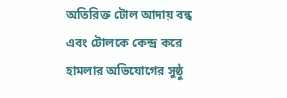অতিরিক্ত টোল আদায় বন্ধ এবং টোলকে কেন্দ্র করে হামলার অভিযোগের সুষ্ঠু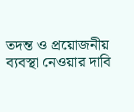তদন্ত ও প্রয়োজনীয় ব্যবস্থা নেওয়ার দাবি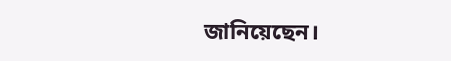জানিয়েছেন।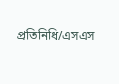প্রতিনিধি/এসএস